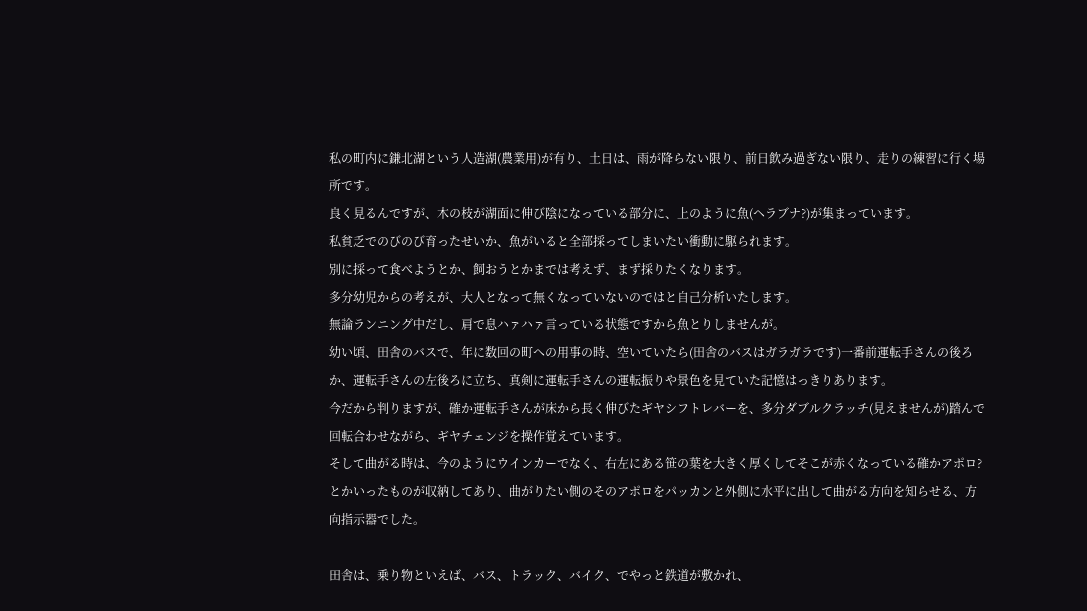私の町内に鎌北湖という人造湖(農業用)が有り、土日は、雨が降らない限り、前日飲み過ぎない限り、走りの練習に行く場所です。
良く見るんですが、木の枝が湖面に伸び陰になっている部分に、上のように魚(ヘラブナ?)が集まっています。
私貧乏でのびのび育ったせいか、魚がいると全部採ってしまいたい衝動に駆られます。
別に採って食べようとか、飼おうとかまでは考えず、まず採りたくなります。
多分幼児からの考えが、大人となって無くなっていないのではと自己分析いたします。
無論ランニング中だし、肩で息ハァハァ言っている状態ですから魚とりしませんが。
幼い頃、田舎のバスで、年に数回の町への用事の時、空いていたら(田舎のバスはガラガラです)一番前運転手さんの後ろか、運転手さんの左後ろに立ち、真剣に運転手さんの運転振りや景色を見ていた記憶はっきりあります。
今だから判りますが、確か運転手さんが床から長く伸びたギヤシフトレバーを、多分ダブルクラッチ(見えませんが)踏んで回転合わせながら、ギヤチェンジを操作覚えています。
そして曲がる時は、今のようにウインカーでなく、右左にある笹の葉を大きく厚くしてそこが赤くなっている確かアポロ?とかいったものが収納してあり、曲がりたい側のそのアポロをパッカンと外側に水平に出して曲がる方向を知らせる、方向指示器でした。

田舎は、乗り物といえば、バス、トラック、バイク、でやっと鉄道が敷かれ、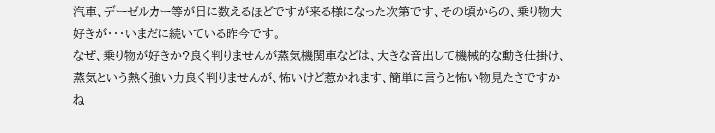汽車、デーゼルカー等が日に数えるほどですが来る様になった次第です、その頃からの、乗り物大好きが・・・いまだに続いている昨今です。
なぜ、乗り物が好きか?良く判りませんが蒸気機関車などは、大きな音出して機械的な動き仕掛け、蒸気という熱く強い力良く判りませんが、怖いけど惹かれます、簡単に言うと怖い物見たさですかね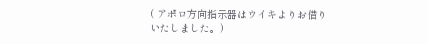( アポロ方向指示器はウイキよりお借りいたしました。)